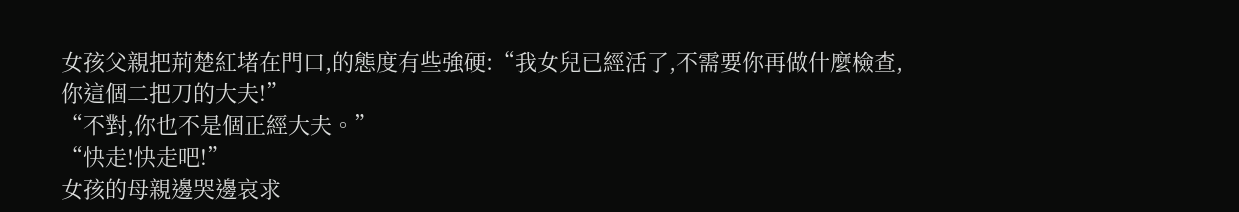女孩父親把荊楚紅堵在門口,的態度有些強硬:“我女兒已經活了,不需要你再做什麼檢查,你這個二把刀的大夫!”
“不對,你也不是個正經大夫。”
“快走!快走吧!”
女孩的母親邊哭邊哀求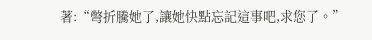著:“彆折騰她了,讓她快點忘記這事吧,求您了。”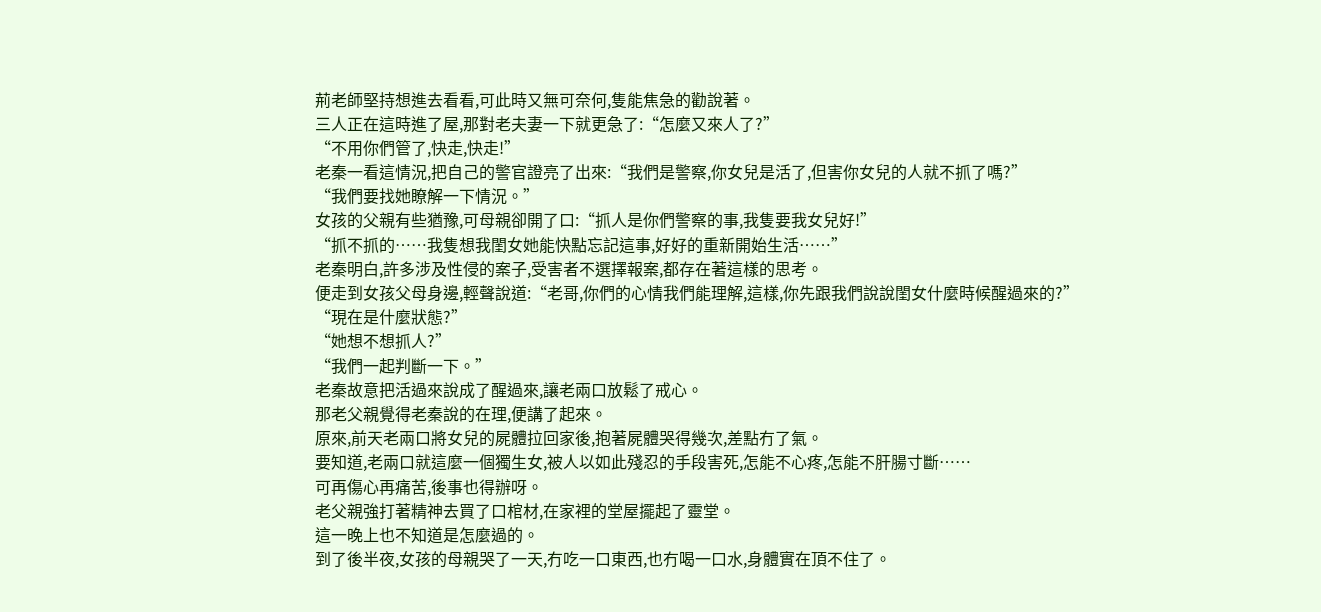荊老師堅持想進去看看,可此時又無可奈何,隻能焦急的勸說著。
三人正在這時進了屋,那對老夫妻一下就更急了:“怎麼又來人了?”
“不用你們管了,快走,快走!”
老秦一看這情況,把自己的警官證亮了出來:“我們是警察,你女兒是活了,但害你女兒的人就不抓了嗎?”
“我們要找她瞭解一下情況。”
女孩的父親有些猶豫,可母親卻開了口:“抓人是你們警察的事,我隻要我女兒好!”
“抓不抓的……我隻想我閨女她能快點忘記這事,好好的重新開始生活……”
老秦明白,許多涉及性侵的案子,受害者不選擇報案,都存在著這樣的思考。
便走到女孩父母身邊,輕聲說道:“老哥,你們的心情我們能理解,這樣,你先跟我們說說閨女什麼時候醒過來的?”
“現在是什麼狀態?”
“她想不想抓人?”
“我們一起判斷一下。”
老秦故意把活過來說成了醒過來,讓老兩口放鬆了戒心。
那老父親覺得老秦說的在理,便講了起來。
原來,前天老兩口將女兒的屍體拉回家後,抱著屍體哭得幾次,差點冇了氣。
要知道,老兩口就這麼一個獨生女,被人以如此殘忍的手段害死,怎能不心疼,怎能不肝腸寸斷……
可再傷心再痛苦,後事也得辦呀。
老父親強打著精神去買了口棺材,在家裡的堂屋擺起了靈堂。
這一晚上也不知道是怎麼過的。
到了後半夜,女孩的母親哭了一天,冇吃一口東西,也冇喝一口水,身體實在頂不住了。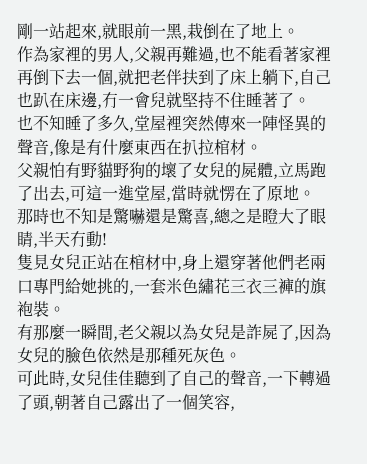剛一站起來,就眼前一黑,栽倒在了地上。
作為家裡的男人,父親再難過,也不能看著家裡再倒下去一個,就把老伴扶到了床上躺下,自己也趴在床邊,冇一會兒就堅持不住睡著了。
也不知睡了多久,堂屋裡突然傳來一陣怪異的聲音,像是有什麼東西在扒拉棺材。
父親怕有野貓野狗的壞了女兒的屍體,立馬跑了出去,可這一進堂屋,當時就愣在了原地。
那時也不知是驚嚇還是驚喜,總之是瞪大了眼睛,半天冇動!
隻見女兒正站在棺材中,身上還穿著他們老兩口專門給她挑的,一套米色繡花三衣三褲的旗袍裝。
有那麼一瞬間,老父親以為女兒是詐屍了,因為女兒的臉色依然是那種死灰色。
可此時,女兒佳佳聽到了自己的聲音,一下轉過了頭,朝著自己露出了一個笑容,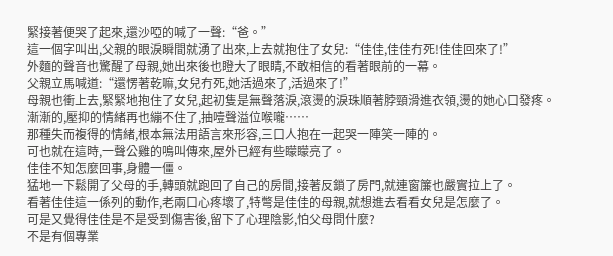緊接著便哭了起來,還沙啞的喊了一聲:“爸。”
這一個字叫出,父親的眼淚瞬間就湧了出來,上去就抱住了女兒:“佳佳,佳佳冇死!佳佳回來了!”
外麵的聲音也驚醒了母親,她出來後也瞪大了眼睛,不敢相信的看著眼前的一幕。
父親立馬喊道:“還愣著乾嘛,女兒冇死,她活過來了,活過來了!”
母親也衝上去,緊緊地抱住了女兒,起初隻是無聲落淚,滾燙的淚珠順著脖頸滑進衣領,燙的她心口發疼。
漸漸的,壓抑的情緒再也繃不住了,抽噎聲溢位喉嚨……
那種失而複得的情緒,根本無法用語言來形容,三口人抱在一起哭一陣笑一陣的。
可也就在這時,一聲公雞的鳴叫傳來,屋外已經有些矇矇亮了。
佳佳不知怎麼回事,身體一僵。
猛地一下鬆開了父母的手,轉頭就跑回了自己的房間,接著反鎖了房門,就連窗簾也嚴實拉上了。
看著佳佳這一係列的動作,老兩口心疼壞了,特彆是佳佳的母親,就想進去看看女兒是怎麼了。
可是又覺得佳佳是不是受到傷害後,留下了心理陰影,怕父母問什麼?
不是有個專業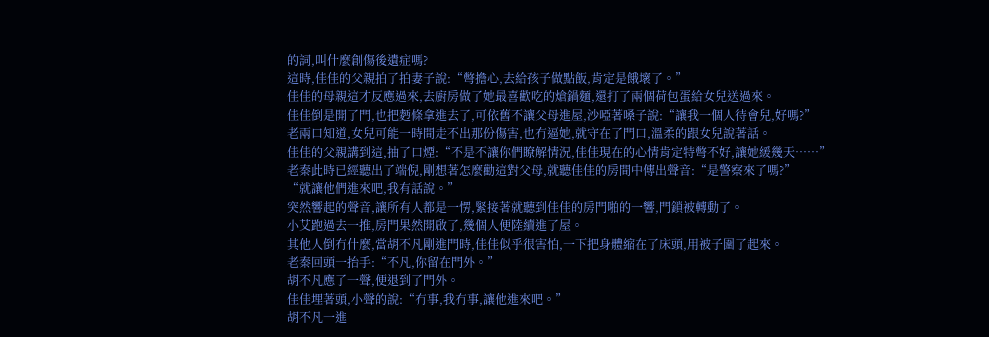的詞,叫什麼創傷後遺症嗎?
這時,佳佳的父親拍了拍妻子說:“彆擔心,去給孩子做點飯,肯定是餓壞了。”
佳佳的母親這才反應過來,去廚房做了她最喜歡吃的熗鍋麵,還打了兩個荷包蛋給女兒送過來。
佳佳倒是開了門,也把麪條拿進去了,可依舊不讓父母進屋,沙啞著嗓子說:“讓我一個人待會兒,好嗎?”
老兩口知道,女兒可能一時間走不出那份傷害,也冇逼她,就守在了門口,溫柔的跟女兒說著話。
佳佳的父親講到這,抽了口煙:“不是不讓你們瞭解情況,佳佳現在的心情肯定特彆不好,讓她緩幾天……”
老秦此時已經聽出了端倪,剛想著怎麼勸這對父母,就聽佳佳的房間中傳出聲音:“是警察來了嗎?”
“就讓他們進來吧,我有話說。”
突然響起的聲音,讓所有人都是一愣,緊接著就聽到佳佳的房門啪的一響,門鎖被轉動了。
小艾跑過去一推,房門果然開啟了,幾個人便陸續進了屋。
其他人倒冇什麼,當胡不凡剛進門時,佳佳似乎很害怕,一下把身體縮在了床頭,用被子圍了起來。
老秦回頭一抬手:“不凡,你留在門外。”
胡不凡應了一聲,便退到了門外。
佳佳埋著頭,小聲的說:“冇事,我冇事,讓他進來吧。”
胡不凡一進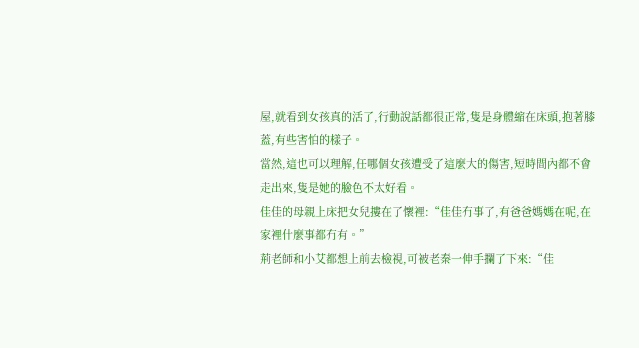屋,就看到女孩真的活了,行動說話都很正常,隻是身體縮在床頭,抱著膝蓋,有些害怕的樣子。
當然,這也可以理解,任哪個女孩遭受了這麼大的傷害,短時間內都不會走出來,隻是她的臉色不太好看。
佳佳的母親上床把女兒摟在了懷裡:“佳佳冇事了,有爸爸媽媽在呢,在家裡什麼事都冇有。”
荊老師和小艾都想上前去檢視,可被老秦一伸手攔了下來:“佳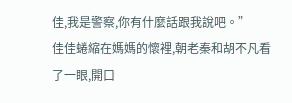佳,我是警察,你有什麼話跟我說吧。”
佳佳蜷縮在媽媽的懷裡,朝老秦和胡不凡看了一眼,開口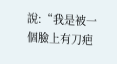說:“我是被一個臉上有刀疤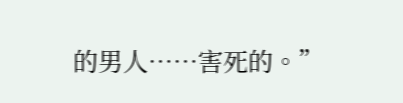的男人……害死的。”